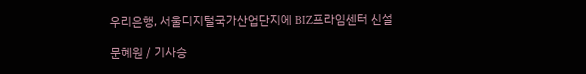우리은행, 서울디지털국가산업단지에 BIZ프라임센터 신설

문혜원 / 기사승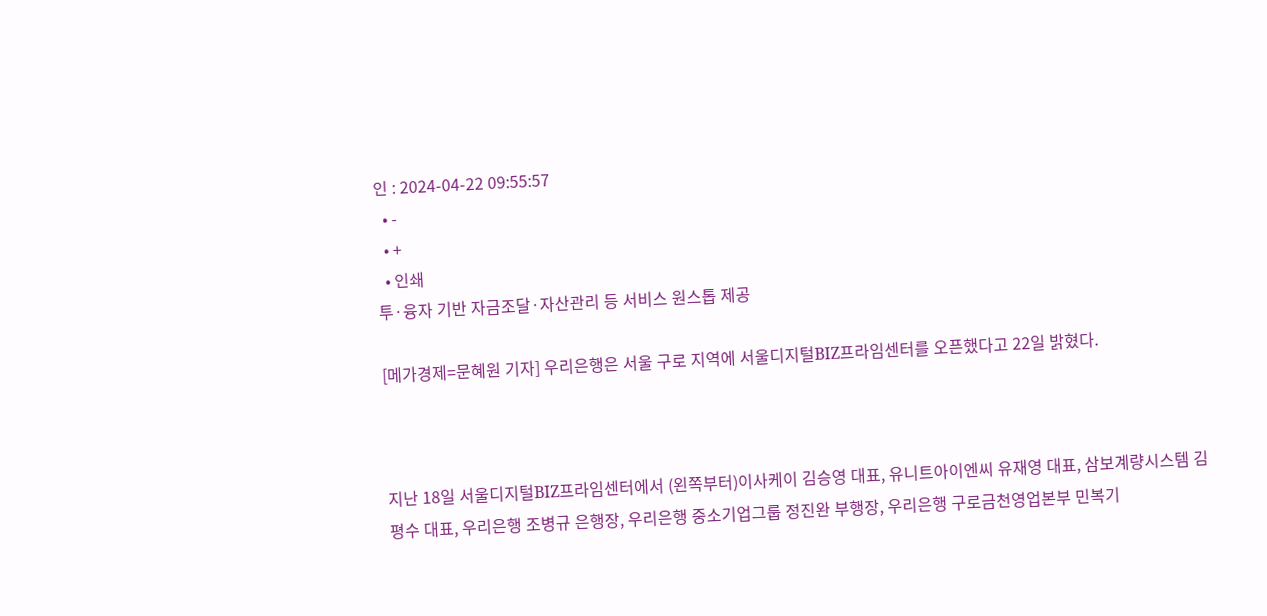인 : 2024-04-22 09:55:57
  • -
  • +
  • 인쇄
투·융자 기반 자금조달·자산관리 등 서비스 원스톱 제공

[메가경제=문혜원 기자] 우리은행은 서울 구로 지역에 서울디지털BIZ프라임센터를 오픈했다고 22일 밝혔다.



지난 18일 서울디지털BIZ프라임센터에서 (왼쪽부터)이사케이 김승영 대표, 유니트아이엔씨 유재영 대표, 삼보계량시스템 김평수 대표, 우리은행 조병규 은행장, 우리은행 중소기업그룹 정진완 부행장, 우리은행 구로금천영업본부 민복기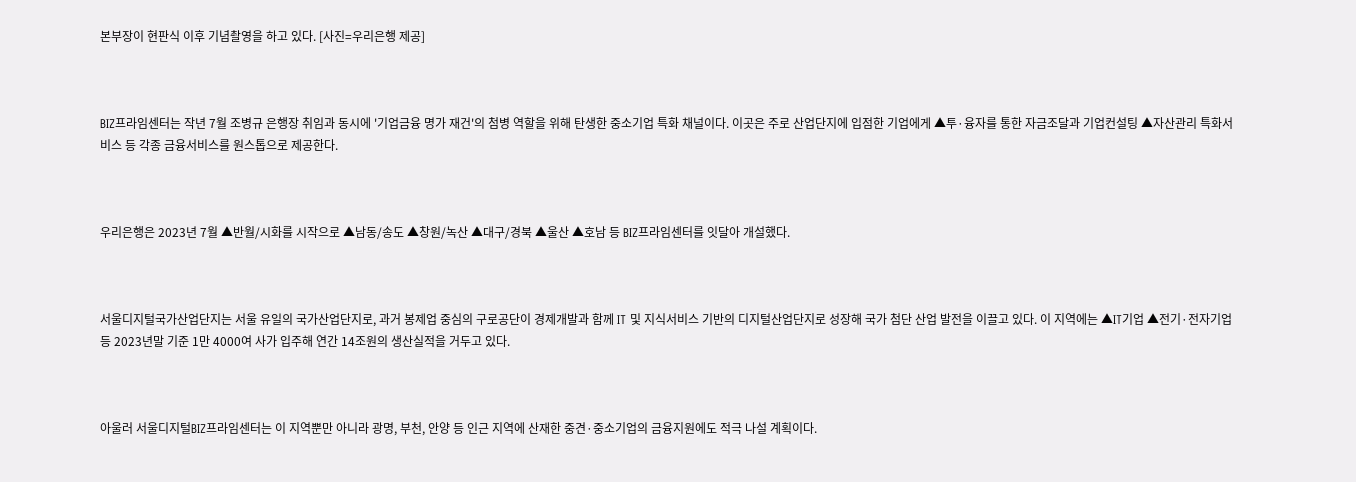본부장이 현판식 이후 기념촬영을 하고 있다. [사진=우리은행 제공]



BIZ프라임센터는 작년 7월 조병규 은행장 취임과 동시에 '기업금융 명가 재건'의 첨병 역할을 위해 탄생한 중소기업 특화 채널이다. 이곳은 주로 산업단지에 입점한 기업에게 ▲투·융자를 통한 자금조달과 기업컨설팅 ▲자산관리 특화서비스 등 각종 금융서비스를 원스톱으로 제공한다.



우리은행은 2023년 7월 ▲반월/시화를 시작으로 ▲남동/송도 ▲창원/녹산 ▲대구/경북 ▲울산 ▲호남 등 BIZ프라임센터를 잇달아 개설했다.



서울디지털국가산업단지는 서울 유일의 국가산업단지로, 과거 봉제업 중심의 구로공단이 경제개발과 함께 IT 및 지식서비스 기반의 디지털산업단지로 성장해 국가 첨단 산업 발전을 이끌고 있다. 이 지역에는 ▲IT기업 ▲전기·전자기업 등 2023년말 기준 1만 4000여 사가 입주해 연간 14조원의 생산실적을 거두고 있다.



아울러 서울디지털BIZ프라임센터는 이 지역뿐만 아니라 광명, 부천, 안양 등 인근 지역에 산재한 중견·중소기업의 금융지원에도 적극 나설 계획이다.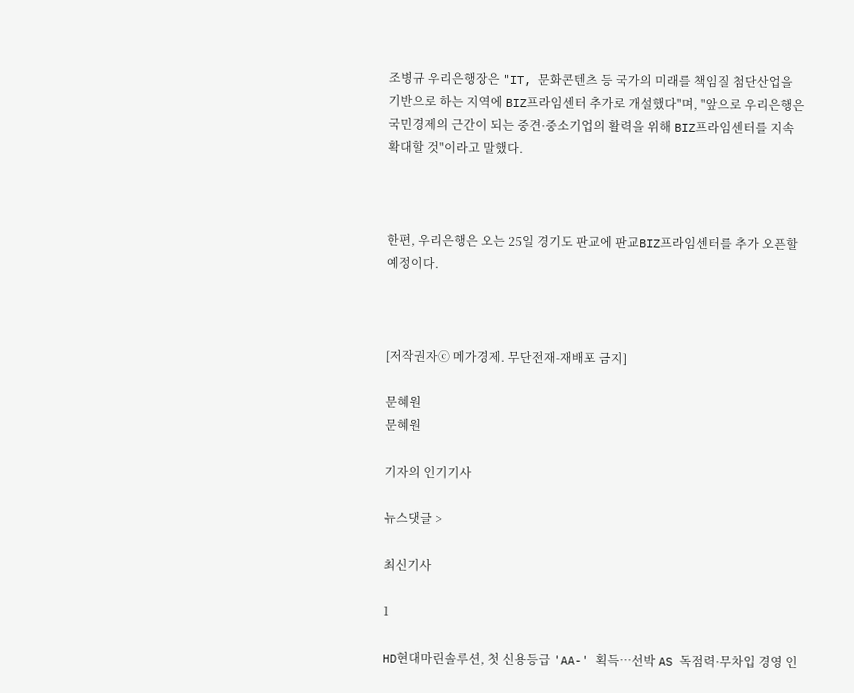조병규 우리은행장은 "IT, 문화콘텐츠 등 국가의 미래를 책임질 첨단산업을 기반으로 하는 지역에 BIZ프라임센터 추가로 개설했다"며, "앞으로 우리은행은 국민경제의 근간이 되는 중견·중소기업의 활력을 위해 BIZ프라임센터를 지속 확대할 것"이라고 말했다.



한편, 우리은행은 오는 25일 경기도 판교에 판교BIZ프라임센터를 추가 오픈할 예정이다.



[저작권자ⓒ 메가경제. 무단전재-재배포 금지]

문혜원
문혜원

기자의 인기기사

뉴스댓글 >

최신기사

1

HD현대마린솔루션, 첫 신용등급 'AA-' 획득…선박 AS 독점력·무차입 경영 인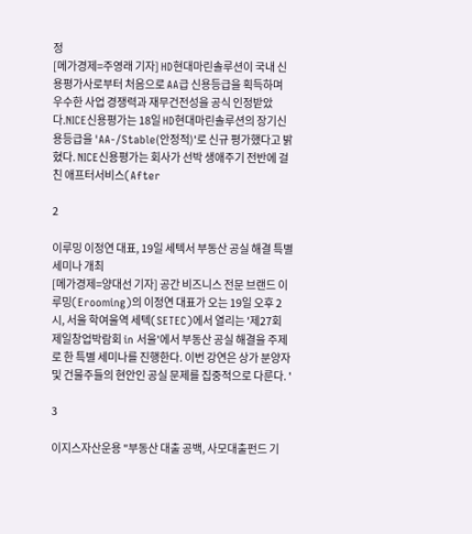정
[메가경제=주영래 기자] HD현대마린솔루션이 국내 신용평가사로부터 처음으로 AA급 신용등급을 획득하며 우수한 사업 경쟁력과 재무건전성을 공식 인정받았다.NICE신용평가는 18일 HD현대마린솔루션의 장기신용등급을 'AA-/Stable(안정적)'로 신규 평가했다고 밝혔다. NICE신용평가는 회사가 선박 생애주기 전반에 걸친 애프터서비스(After

2

이루밍 이정연 대표, 19일 세텍서 부동산 공실 해결 특별 세미나 개최
[메가경제=양대선 기자] 공간 비즈니스 전문 브랜드 이루밍(Erooming)의 이정연 대표가 오는 19일 오후 2시, 서울 학여울역 세텍(SETEC)에서 열리는 '제27회 제일창업박람회 in 서울'에서 부동산 공실 해결을 주제로 한 특별 세미나를 진행한다. 이번 강연은 상가 분양자 및 건물주들의 현안인 공실 문제를 집중적으로 다룬다. '

3

이지스자산운용 "부동산 대출 공백, 사모대출펀드 기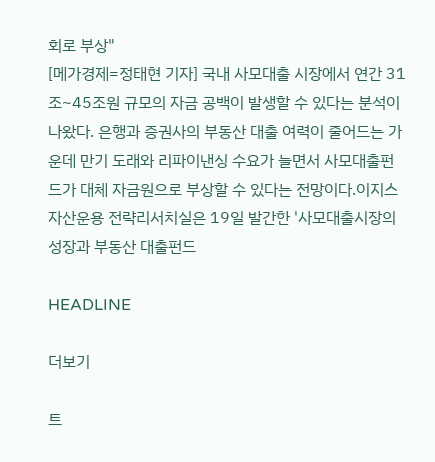회로 부상"
[메가경제=정태현 기자] 국내 사모대출 시장에서 연간 31조~45조원 규모의 자금 공백이 발생할 수 있다는 분석이 나왔다. 은행과 증권사의 부동산 대출 여력이 줄어드는 가운데 만기 도래와 리파이낸싱 수요가 늘면서 사모대출펀드가 대체 자금원으로 부상할 수 있다는 전망이다.이지스자산운용 전략리서치실은 19일 발간한 '사모대출시장의 성장과 부동산 대출펀드

HEADLINE

더보기

트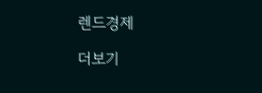렌드경제

더보기